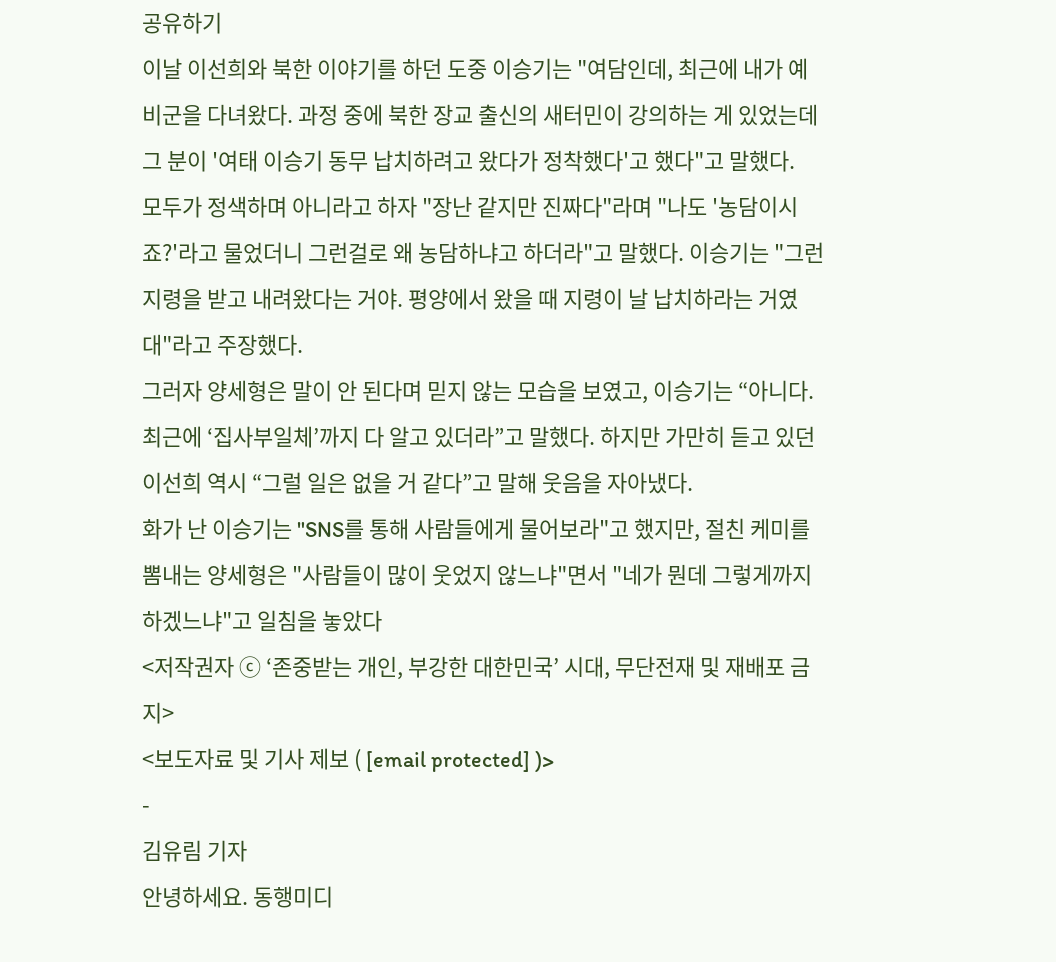공유하기
이날 이선희와 북한 이야기를 하던 도중 이승기는 "여담인데, 최근에 내가 예비군을 다녀왔다. 과정 중에 북한 장교 출신의 새터민이 강의하는 게 있었는데 그 분이 '여태 이승기 동무 납치하려고 왔다가 정착했다'고 했다"고 말했다.
모두가 정색하며 아니라고 하자 "장난 같지만 진짜다"라며 "나도 '농담이시죠?'라고 물었더니 그런걸로 왜 농담하냐고 하더라"고 말했다. 이승기는 "그런 지령을 받고 내려왔다는 거야. 평양에서 왔을 때 지령이 날 납치하라는 거였대"라고 주장했다.
그러자 양세형은 말이 안 된다며 믿지 않는 모습을 보였고, 이승기는 “아니다. 최근에 ‘집사부일체’까지 다 알고 있더라”고 말했다. 하지만 가만히 듣고 있던 이선희 역시 “그럴 일은 없을 거 같다”고 말해 웃음을 자아냈다.
화가 난 이승기는 "SNS를 통해 사람들에게 물어보라"고 했지만, 절친 케미를 뽐내는 양세형은 "사람들이 많이 웃었지 않느냐"면서 "네가 뭔데 그렇게까지 하겠느냐"고 일침을 놓았다
<저작권자 ⓒ ‘존중받는 개인, 부강한 대한민국’ 시대, 무단전재 및 재배포 금지>
<보도자료 및 기사 제보 ( [email protected] )>
-
김유림 기자
안녕하세요. 동행미디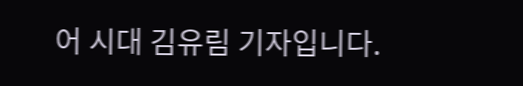어 시대 김유림 기자입니다.